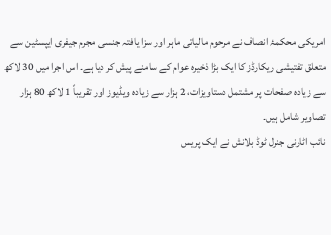امریکی محکمۂ انصاف نے مرحوم مالیاتی ماہر اور سزا یافتہ جنسی مجرم جیفری ایپسٹین سے متعلق تفتیشی ریکارڈز کا ایک بڑا ذخیرہ عوام کے سامنے پیش کر دیا ہے۔ اس اجرا میں 30 لاکھ سے زیادہ صفحات پر مشتمل دستاویزات، 2 ہزار سے زیادہ ویڈیوز اور تقریباً 1 لاکھ 80 ہزار تصاویر شامل ہیں۔
نائب اٹارنی جنرل ٹوڈ بلانش نے ایک پریس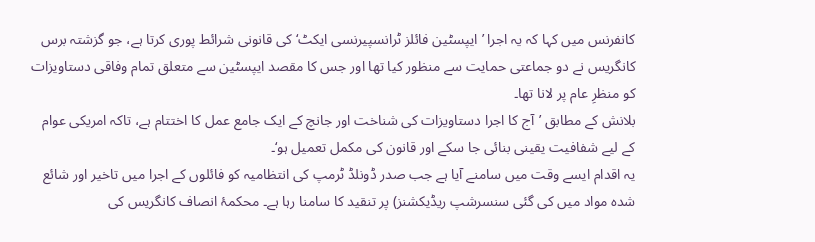کانفرنس میں کہا کہ یہ اجرا ’ایپسٹین فائلز ٹرانسپیرنسی ایکٹ‘ کی قانونی شرائط پوری کرتا ہے، جو گزشتہ برس کانگریس نے دو جماعتی حمایت سے منظور کیا تھا اور جس کا مقصد ایپسٹین سے متعلق تمام وفاقی دستاویزات کو منظرِ عام پر لانا تھا۔
بلانش کے مطابق ’آج کا اجرا دستاویزات کی شناخت اور جانچ کے ایک جامع عمل کا اختتام ہے، تاکہ امریکی عوام کے لیے شفافیت یقینی بنائی جا سکے اور قانون کی مکمل تعمیل ہو‘۔
یہ اقدام ایسے وقت میں سامنے آیا ہے جب صدر ڈونلڈ ٹرمپ کی انتظامیہ کو فائلوں کے اجرا میں تاخیر اور شائع شدہ مواد میں کی گئی سنسرشپ ریڈیکشنز) پر تنقید کا سامنا رہا ہے۔ محکمۂ انصاف کانگریس کی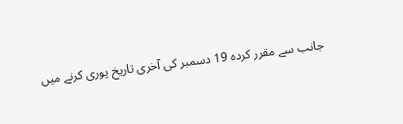جانب سے مقرر کردہ 19 دسمبر کی آخری تاریخ پوری کرنے میں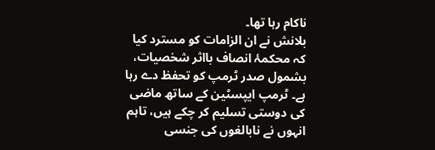ناکام رہا تھا۔
بلانش نے ان الزامات کو مسترد کیا کہ محکمۂ انصاف بااثر شخصیات، بشمول صدر ٹرمپ کو تحفظ دے رہا ہے۔ ٹرمپ ایپسٹین کے ساتھ ماضی کی دوستی تسلیم کر چکے ہیں، تاہم انہوں نے نابالغوں کی جنسی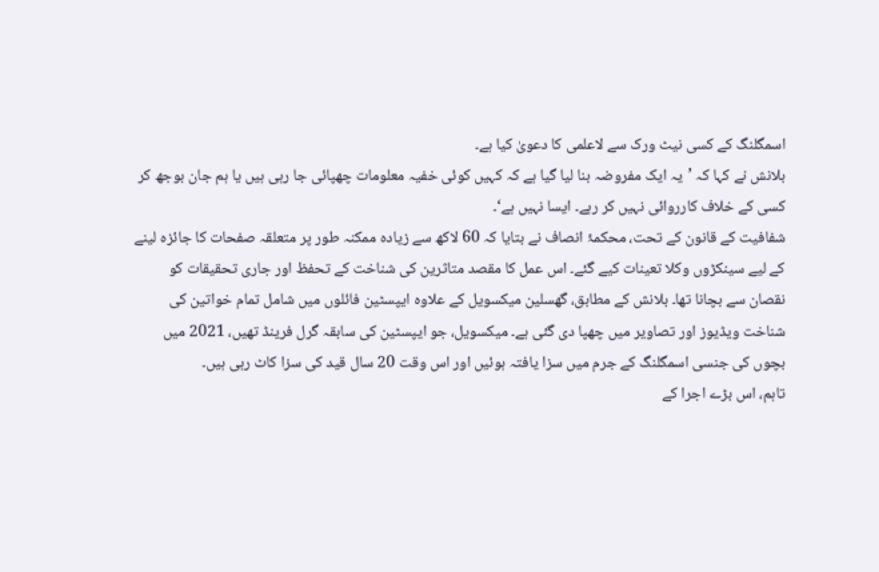اسمگلنگ کے کسی نیٹ ورک سے لاعلمی کا دعویٰ کیا ہے۔
بلانش نے کہا کہ ’یہ ایک مفروضہ بنا لیا گیا ہے کہ کہیں کوئی خفیہ معلومات چھپائی جا رہی ہیں یا ہم جان بوجھ کر کسی کے خلاف کارروائی نہیں کر رہے۔ ایسا نہیں ہے‘۔
شفافیت کے قانون کے تحت، محکمۂ انصاف نے بتایا کہ 60 لاکھ سے زیادہ ممکنہ طور پر متعلقہ صفحات کا جائزہ لینے کے لیے سینکڑوں وکلا تعینات کیے گئے۔ اس عمل کا مقصد متاثرین کی شناخت کے تحفظ اور جاری تحقیقات کو نقصان سے بچانا تھا۔ بلانش کے مطابق، گھسلین میکسویل کے علاوہ ایپسٹین فائلوں میں شامل تمام خواتین کی شناخت ویڈیوز اور تصاویر میں چھپا دی گئی ہے۔ میکسویل، جو ایپسٹین کی سابقہ گرل فرینڈ تھیں، 2021 میں بچوں کی جنسی اسمگلنگ کے جرم میں سزا یافتہ ہوئیں اور اس وقت 20 سال قید کی سزا کاٹ رہی ہیں۔
تاہم، اس بڑے اجرا کے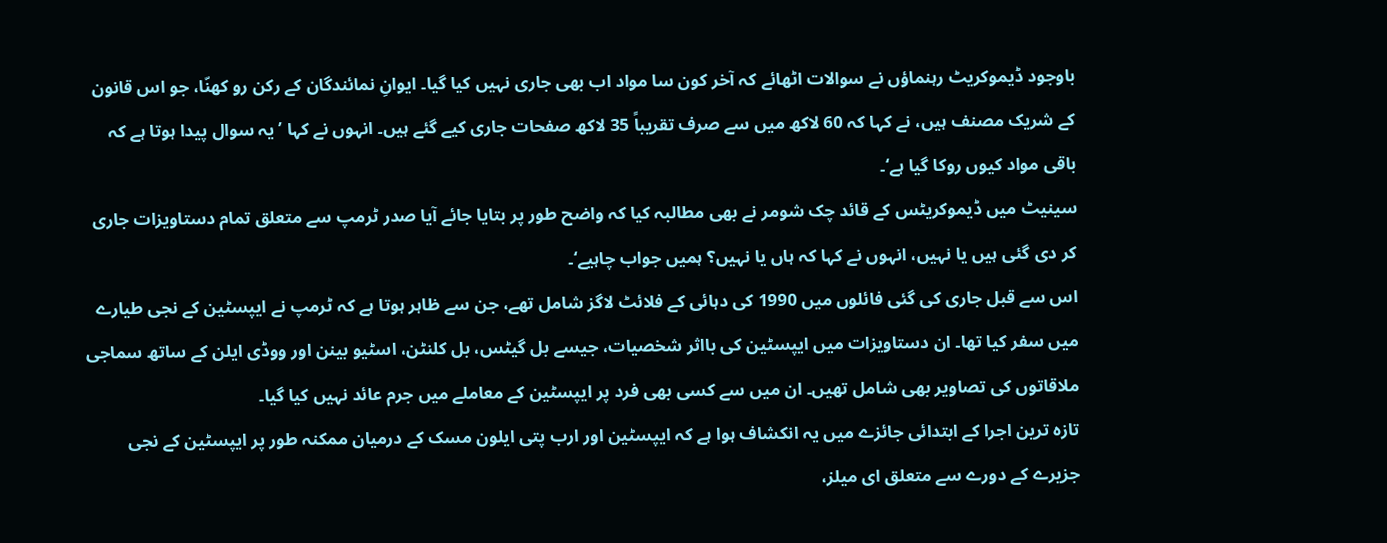باوجود ڈیموکریٹ رہنماؤں نے سوالات اٹھائے کہ آخر کون سا مواد اب بھی جاری نہیں کیا گیا۔ ایوانِ نمائندگان کے رکن رو کھنّا، جو اس قانون کے شریک مصنف ہیں، نے کہا کہ 60 لاکھ میں سے صرف تقریباً 35 لاکھ صفحات جاری کیے گئے ہیں۔ انہوں نے کہا ’یہ سوال پیدا ہوتا ہے کہ باقی مواد کیوں روکا گیا ہے‘۔
سینیٹ میں ڈیموکریٹس کے قائد چک شومر نے بھی مطالبہ کیا کہ واضح طور پر بتایا جائے آیا صدر ٹرمپ سے متعلق تمام دستاویزات جاری کر دی گئی ہیں یا نہیں، انہوں نے کہا کہ ہاں یا نہیں؟ ہمیں جواب چاہیے‘۔
اس سے قبل جاری کی گئی فائلوں میں 1990 کی دہائی کے فلائٹ لاگز شامل تھے، جن سے ظاہر ہوتا ہے کہ ٹرمپ نے ایپسٹین کے نجی طیارے میں سفر کیا تھا۔ ان دستاویزات میں ایپسٹین کی بااثر شخصیات، جیسے بل گیٹس، بل کلنٹن، اسٹیو بینن اور ووڈی ایلن کے ساتھ سماجی ملاقاتوں کی تصاویر بھی شامل تھیں۔ ان میں سے کسی بھی فرد پر ایپسٹین کے معاملے میں جرم عائد نہیں کیا گیا۔
تازہ ترین اجرا کے ابتدائی جائزے میں یہ انکشاف ہوا ہے کہ ایپسٹین اور ارب پتی ایلون مسک کے درمیان ممکنہ طور پر ایپسٹین کے نجی جزیرے کے دورے سے متعلق ای میلز،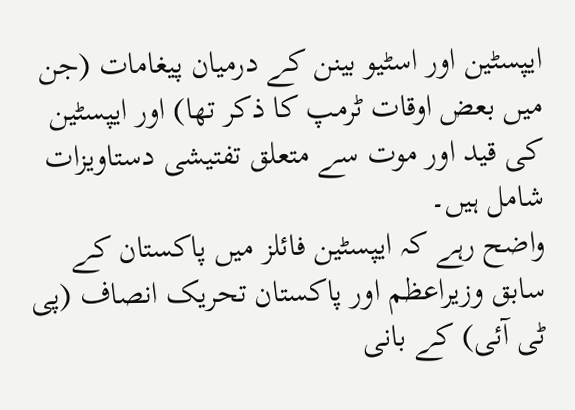ایپسٹین اور اسٹیو بینن کے درمیان پیغامات (جن میں بعض اوقات ٹرمپ کا ذکر تھا) اور ایپسٹین کی قید اور موت سے متعلق تفتیشی دستاویزات شامل ہیں۔
واضح رہے کہ ایپسٹین فائلز میں پاکستان کے سابق وزیراعظم اور پاکستان تحریک انصاف (پی ٹی آئی) کے بانی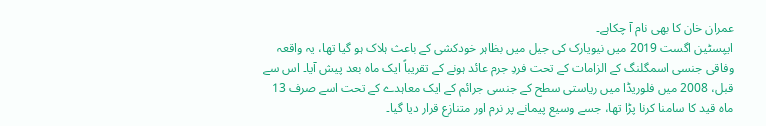عمران خان کا بھی نام آ چکاہے۔
ایپسٹین اگست 2019 میں نیویارک کی جیل میں بظاہر خودکشی کے باعث ہلاک ہو گیا تھا، یہ واقعہ وفاقی جنسی اسمگلنگ کے الزامات کے تحت فردِ جرم عائد ہونے کے تقریباً ایک ماہ بعد پیش آیا۔ اس سے قبل، 2008 میں فلوریڈا میں ریاستی سطح کے جنسی جرائم کے ایک معاہدے کے تحت اسے صرف 13 ماہ قید کا سامنا کرنا پڑا تھا، جسے وسیع پیمانے پر نرم اور متنازع قرار دیا گیا۔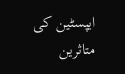ایپسٹین کی متاثرین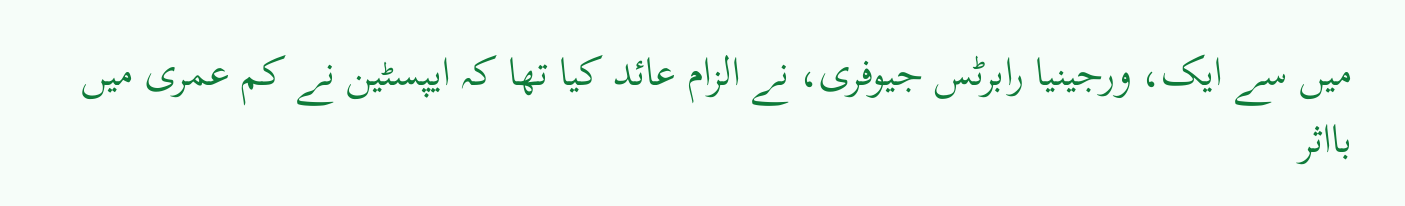میں سے ایک، ورجینیا رابرٹس جیوفری، نے الزام عائد کیا تھا کہ ایپسٹین نے کم عمری میں بااثر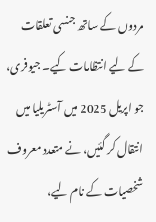مردوں کے ساتھ جنسی تعلقات کے لیے انتظامات کیے۔ جیوفری، جو اپریل 2025 میں آسٹریلیا میں انتقال کر گئیں، نے متعدد معروف شخصیات کے نام لیے،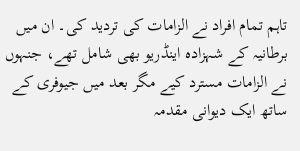تاہم تمام افراد نے الزامات کی تردید کی۔ ان میں برطانیہ کے شہزادہ اینڈریو بھی شامل تھے، جنہوں نے الزامات مسترد کیے مگر بعد میں جیوفری کے ساتھ ایک دیوانی مقدمہ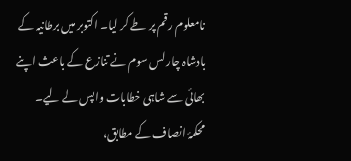نامعلوم رقم پر طے کر لیا۔ اکتوبر میں برطانیہ کے بادشاہ چارلس سوم نے تنازع کے باعث اپنے بھائی سے شاہی خطابات واپس لے لیے۔
محکمۂ انصاف کے مطابق،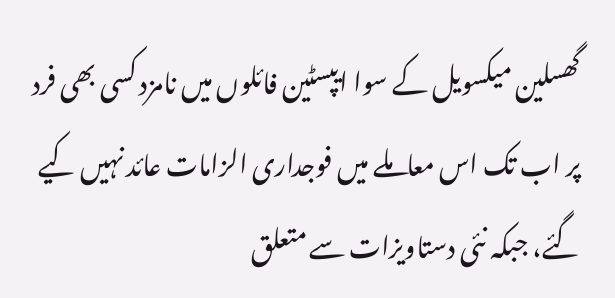گھسلین میکسویل کے سوا ایپسٹین فائلوں میں نامزد کسی بھی فرد پر اب تک اس معاملے میں فوجداری الزامات عائد نہیں کیے گئے، جبکہ نئی دستاویزات سے متعلق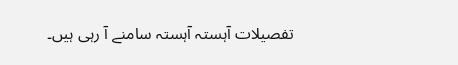تفصیلات آہستہ آہستہ سامنے آ رہی ہیں۔